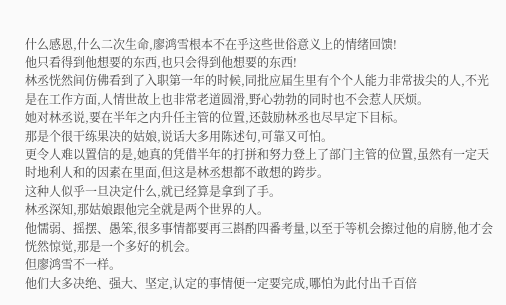什么感恩,什么二次生命,廖鸿雪根本不在乎这些世俗意义上的情绪回馈!
他只看得到他想要的东西,也只会得到他想要的东西!
林丞恍然间仿佛看到了入职第一年的时候,同批应届生里有个个人能力非常拔尖的人,不光是在工作方面,人情世故上也非常老道圆滑,野心勃勃的同时也不会惹人厌烦。
她对林丞说,要在半年之内升任主管的位置,还鼓励林丞也尽早定下目标。
那是个很干练果决的姑娘,说话大多用陈述句,可靠又可怕。
更令人难以置信的是,她真的凭借半年的打拼和努力登上了部门主管的位置,虽然有一定天时地利人和的因素在里面,但这是林丞想都不敢想的跨步。
这种人似乎一旦决定什么,就已经算是拿到了手。
林丞深知,那姑娘跟他完全就是两个世界的人。
他懦弱、摇摆、愚笨,很多事情都要再三斟酌四番考量,以至于等机会擦过他的肩膀,他才会恍然惊觉,那是一个多好的机会。
但廖鸿雪不一样。
他们大多决绝、强大、坚定,认定的事情便一定要完成,哪怕为此付出千百倍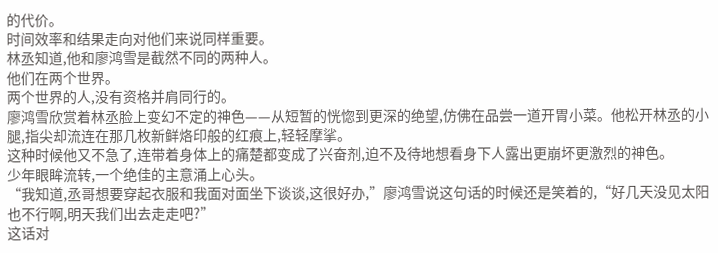的代价。
时间效率和结果走向对他们来说同样重要。
林丞知道,他和廖鸿雪是截然不同的两种人。
他们在两个世界。
两个世界的人,没有资格并肩同行的。
廖鸿雪欣赏着林丞脸上变幻不定的神色——从短暂的恍惚到更深的绝望,仿佛在品尝一道开胃小菜。他松开林丞的小腿,指尖却流连在那几枚新鲜烙印般的红痕上,轻轻摩挲。
这种时候他又不急了,连带着身体上的痛楚都变成了兴奋剂,迫不及待地想看身下人露出更崩坏更激烈的神色。
少年眼眸流转,一个绝佳的主意涌上心头。
“我知道,丞哥想要穿起衣服和我面对面坐下谈谈,这很好办,”廖鸿雪说这句话的时候还是笑着的,“好几天没见太阳也不行啊,明天我们出去走走吧?”
这话对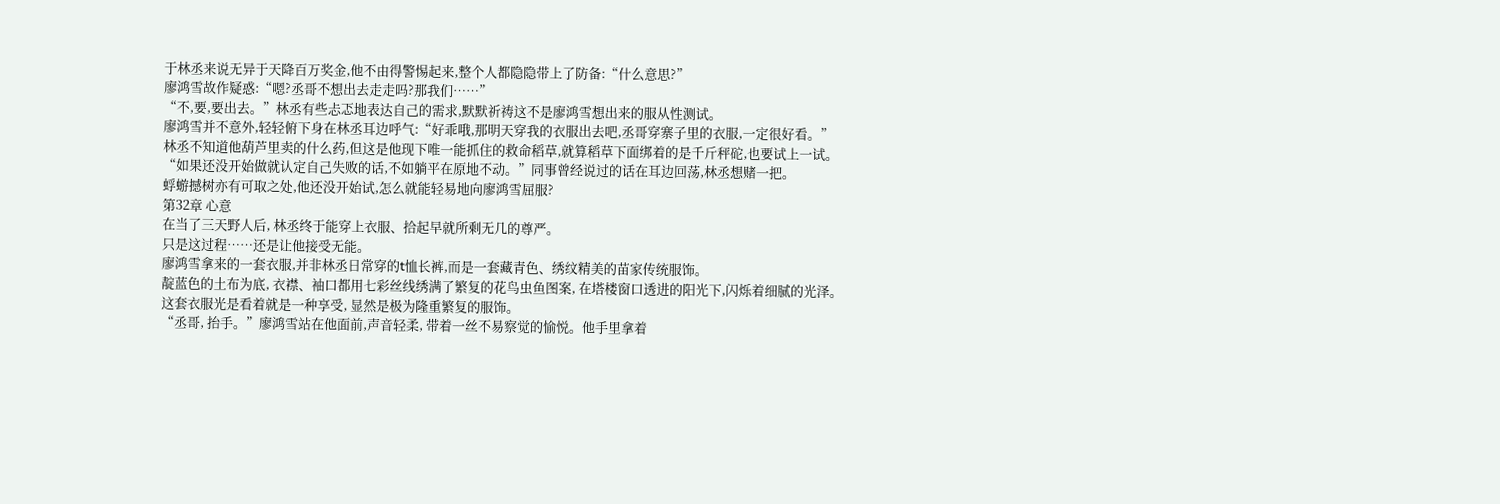于林丞来说无异于天降百万奖金,他不由得警惕起来,整个人都隐隐带上了防备:“什么意思?”
廖鸿雪故作疑惑:“嗯?丞哥不想出去走走吗?那我们……”
“不,要,要出去。”林丞有些忐忑地表达自己的需求,默默祈祷这不是廖鸿雪想出来的服从性测试。
廖鸿雪并不意外,轻轻俯下身在林丞耳边呼气:“好乖哦,那明天穿我的衣服出去吧,丞哥穿寨子里的衣服,一定很好看。”
林丞不知道他葫芦里卖的什么药,但这是他现下唯一能抓住的救命稻草,就算稻草下面绑着的是千斤秤砣,也要试上一试。
“如果还没开始做就认定自己失败的话,不如躺平在原地不动。”同事曾经说过的话在耳边回荡,林丞想赌一把。
蜉蝣撼树亦有可取之处,他还没开始试,怎么就能轻易地向廖鸿雪屈服?
第32章 心意
在当了三天野人后, 林丞终于能穿上衣服、拾起早就所剩无几的尊严。
只是这过程……还是让他接受无能。
廖鸿雪拿来的一套衣服,并非林丞日常穿的t恤长裤,而是一套藏青色、绣纹精美的苗家传统服饰。
靛蓝色的土布为底, 衣襟、袖口都用七彩丝线绣满了繁复的花鸟虫鱼图案, 在塔楼窗口透进的阳光下,闪烁着细腻的光泽。
这套衣服光是看着就是一种享受, 显然是极为隆重繁复的服饰。
“丞哥, 抬手。”廖鸿雪站在他面前,声音轻柔, 带着一丝不易察觉的愉悦。他手里拿着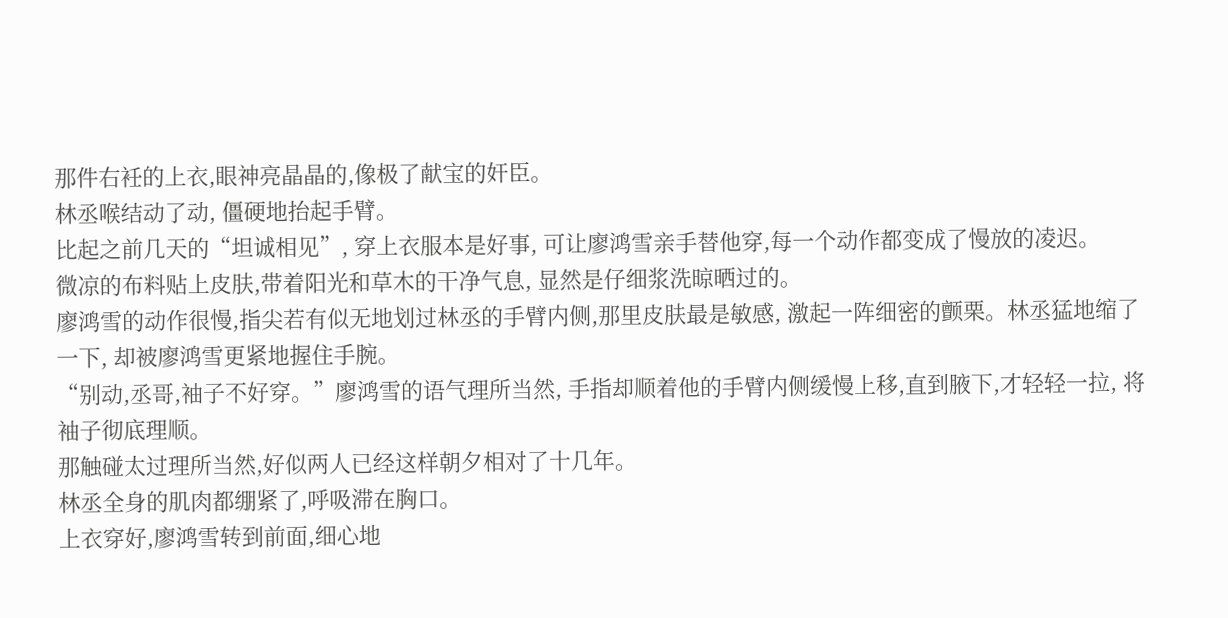那件右衽的上衣,眼神亮晶晶的,像极了献宝的奸臣。
林丞喉结动了动, 僵硬地抬起手臂。
比起之前几天的“坦诚相见”, 穿上衣服本是好事, 可让廖鸿雪亲手替他穿,每一个动作都变成了慢放的凌迟。
微凉的布料贴上皮肤,带着阳光和草木的干净气息, 显然是仔细浆洗晾晒过的。
廖鸿雪的动作很慢,指尖若有似无地划过林丞的手臂内侧,那里皮肤最是敏感, 激起一阵细密的颤栗。林丞猛地缩了一下, 却被廖鸿雪更紧地握住手腕。
“别动,丞哥,袖子不好穿。”廖鸿雪的语气理所当然, 手指却顺着他的手臂内侧缓慢上移,直到腋下,才轻轻一拉, 将袖子彻底理顺。
那触碰太过理所当然,好似两人已经这样朝夕相对了十几年。
林丞全身的肌肉都绷紧了,呼吸滞在胸口。
上衣穿好,廖鸿雪转到前面,细心地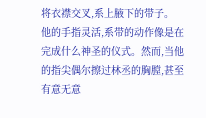将衣襟交叉,系上腋下的带子。
他的手指灵活,系带的动作像是在完成什么神圣的仪式。然而,当他的指尖偶尔擦过林丞的胸膛,甚至有意无意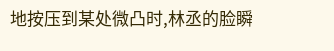地按压到某处微凸时,林丞的脸瞬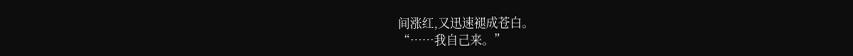间涨红,又迅速褪成苍白。
“……我自己来。”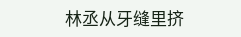林丞从牙缝里挤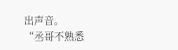出声音。
“丞哥不熟悉